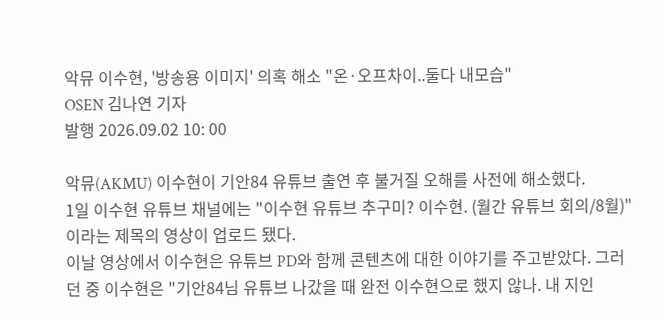악뮤 이수현, '방송용 이미지' 의혹 해소 "온·오프차이..둘다 내모습"
OSEN 김나연 기자
발행 2026.09.02 10: 00

악뮤(AKMU) 이수현이 기안84 유튜브 출연 후 불거질 오해를 사전에 해소했다.
1일 이수현 유튜브 채널에는 "이수현 유튜브 추구미? 이수현. (월간 유튜브 회의/8월)"이라는 제목의 영상이 업로드 됐다.
이날 영상에서 이수현은 유튜브 PD와 함께 콘텐츠에 대한 이야기를 주고받았다. 그러던 중 이수현은 "기안84님 유튜브 나갔을 때 완전 이수현으로 했지 않나. 내 지인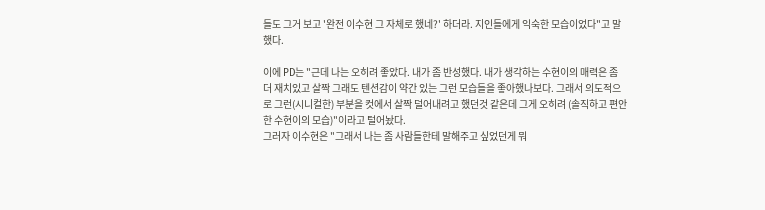들도 그거 보고 '완전 이수현 그 자체로 했네?' 하더라. 지인들에게 익숙한 모습이었다"고 말했다.

이에 PD는 "근데 나는 오히려 좋았다. 내가 좀 반성했다. 내가 생각하는 수현이의 매력은 좀 더 재치있고 살짝 그래도 텐션감이 약간 있는 그런 모습들을 좋아했나보다. 그래서 의도적으로 그런(시니컬한) 부분을 컷에서 살짝 덜어내려고 했던것 같은데 그게 오히려 (솔직하고 편안한 수현이의 모습)"이라고 털어놨다.
그러자 이수현은 "그래서 나는 좀 사람들한테 말해주고 싶었던게 뭐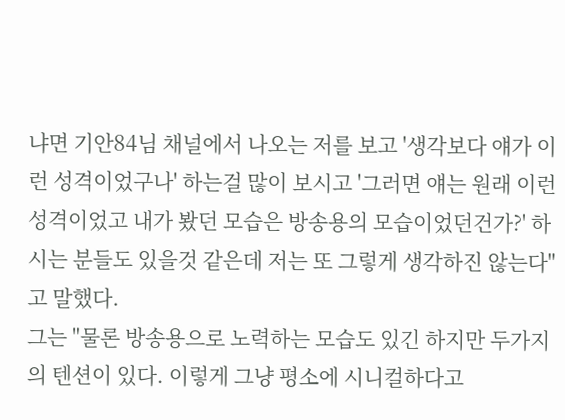냐면 기안84님 채널에서 나오는 저를 보고 '생각보다 얘가 이런 성격이었구나' 하는걸 많이 보시고 '그러면 얘는 원래 이런 성격이었고 내가 봤던 모습은 방송용의 모습이었던건가?' 하시는 분들도 있을것 같은데 저는 또 그렇게 생각하진 않는다"고 말했다.
그는 "물론 방송용으로 노력하는 모습도 있긴 하지만 두가지의 텐션이 있다. 이렇게 그냥 평소에 시니컬하다고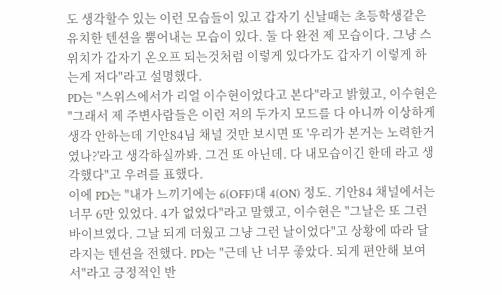도 생각할수 있는 이런 모습들이 있고 갑자기 신날때는 초등학생같은 유치한 텐션을 뿜어내는 모습이 있다. 둘 다 완전 제 모습이다. 그냥 스위치가 갑자기 온오프 되는것처럼 이렇게 있다가도 갑자기 이렇게 하는게 저다"라고 설명했다.
PD는 "스위스에서가 리얼 이수현이었다고 본다"라고 밝혔고, 이수현은 "그래서 제 주변사람들은 이런 저의 두가지 모드를 다 아니까 이상하게 생각 안하는데 기안84님 채널 것만 보시면 또 '우리가 본거는 노력한거였나?'라고 생각하실까봐. 그건 또 아닌데. 다 내모습이긴 한데 라고 생각했다"고 우려를 표했다.
이에 PD는 "내가 느끼기에는 6(OFF)대 4(ON) 정도. 기안84 채널에서는 너무 6만 있었다. 4가 없었다"라고 말했고, 이수현은 "그날은 또 그런 바이브였다. 그날 되게 더웠고 그냥 그런 날이었다"고 상황에 따라 달라지는 텐션을 전했다. PD는 "근데 난 너무 좋았다. 되게 편안해 보여서"라고 긍정적인 반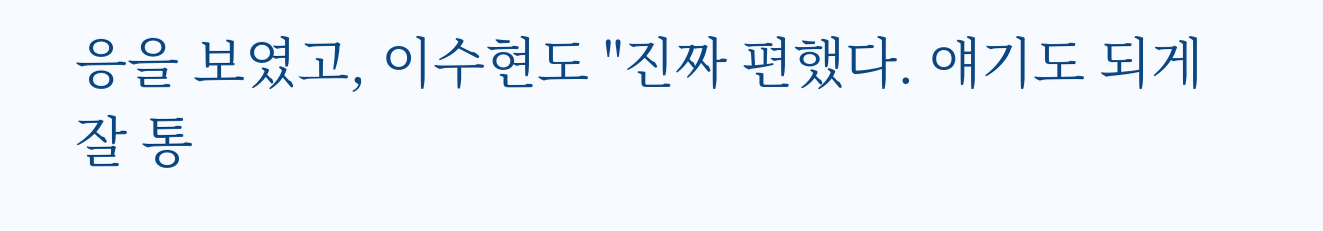응을 보였고, 이수현도 "진짜 편했다. 얘기도 되게 잘 통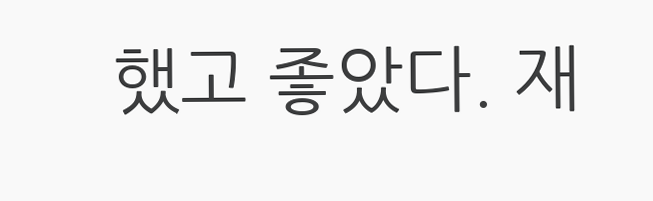했고 좋았다. 재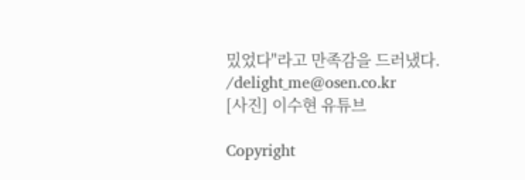밌었다"라고 만족감을 드러냈다.
/delight_me@osen.co.kr
[사진] 이수현 유튜브

Copyright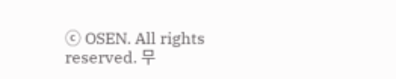ⓒ OSEN. All rights reserved. 무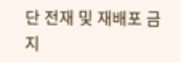단 전재 및 재배포 금지